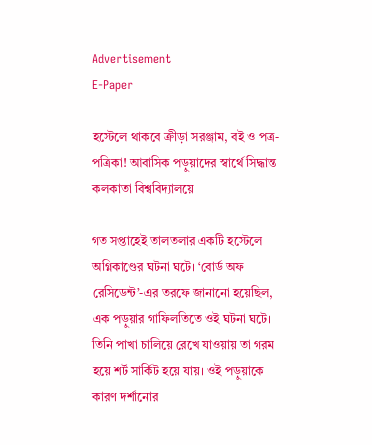Advertisement
E-Paper

হস্টেলে থাকবে ক্রীড়া সরঞ্জাম, বই ও পত্র-পত্রিকা! আবাসিক পড়ুয়াদের স্বার্থে সিদ্ধান্ত কলকাতা বিশ্ববিদ্যালয়ে

গত সপ্তাহেই তালতলার একটি হস্টেলে অগ্নিকাণ্ডের ঘটনা ঘটে। ‘বোর্ড অফ রেসিডেন্ট’-এর তরফে জানানো হয়েছিল, এক পড়ুয়ার গাফিলতিতে ওই ঘটনা ঘটে। তিনি পাখা চালিয়ে রেখে যাওয়ায় তা গরম হয়ে শর্ট সার্কিট হয়ে যায়। ওই পড়ুয়াকে কারণ দর্শানোর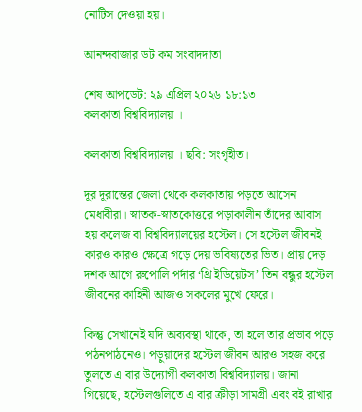নোটিস দেওয়া হয়।

আনন্দবাজার ডট কম সংবাদদাতা

শেষ আপডেট: ২৯ এপ্রিল ২০২৬ ১৮:১৩
কলকাতা বিশ্ববিদ্যালয় ।

কলকাতা বিশ্ববিদ্যালয় । ছবি: সংগৃহীত।

দূর দূরান্তের জেলা থেকে কলকাতায় পড়তে আসেন মেধাবীরা। স্নাতক-স্নাতকোত্তরে পড়াকালীন তাঁদের আবাস হয় কলেজ বা বিশ্ববিদ্যালয়ের হস্টেল। সে হস্টেল জীবনই কারও কারও ক্ষেত্রে গড়ে দেয় ভবিষ্যতের ভিত। প্রায় দেড় দশক আগে রুপোলি পর্দার ‘থ্রি ইডিয়েটস’ তিন বন্ধুর হস্টেল জীবনের কাহিনী আজও সকলের মুখে ফেরে।

কিন্তু সেখানেই যদি অব্যবস্থা থাকে, তা হলে তার প্রভাব পড়ে পঠনপাঠনেও। পড়ুয়াদের হস্টেল জীবন আরও সহজ করে তুলতে এ বার উদ্যোগী কলকাতা বিশ্ববিদ্যালয়। জানা গিয়েছে, হস্টেলগুলিতে এ বার ক্রীড়া সামগ্রী এবং বই রাখার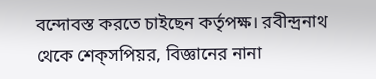বন্দোবস্ত করতে চাইছেন কর্তৃপক্ষ। রবীন্দ্রনাথ থেকে শেক্‌সপিয়র, বিজ্ঞানের নানা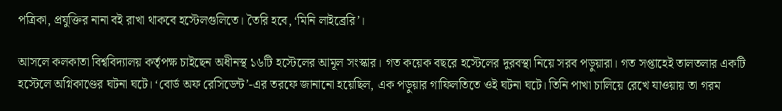পত্রিকা, প্রযুক্তির নানা বই রাখা থাকবে হস্টেলগুলিতে। তৈরি হবে, ‘মিনি লাইব্রেরি’।

আসলে কলকাতা বিশ্ববিদ্যালয় কর্তৃপক্ষ চাইছেন অধীনস্থ ১৬টি হস্টেলের আমূল সংস্কার। গত কয়েক বছরে হস্টেলের দুরবস্থা নিয়ে সরব পড়ুয়ারা। গত সপ্তাহেই তালতলার একটি হস্টেলে অগ্নিকাণ্ডের ঘটনা ঘটে। ‘বোর্ড অফ রেসিডেন্ট’-এর তরফে জানানো হয়েছিল, এক পড়ুয়ার গাফিলতিতে ওই ঘটনা ঘটে। তিনি পাখা চালিয়ে রেখে যাওয়ায় তা গরম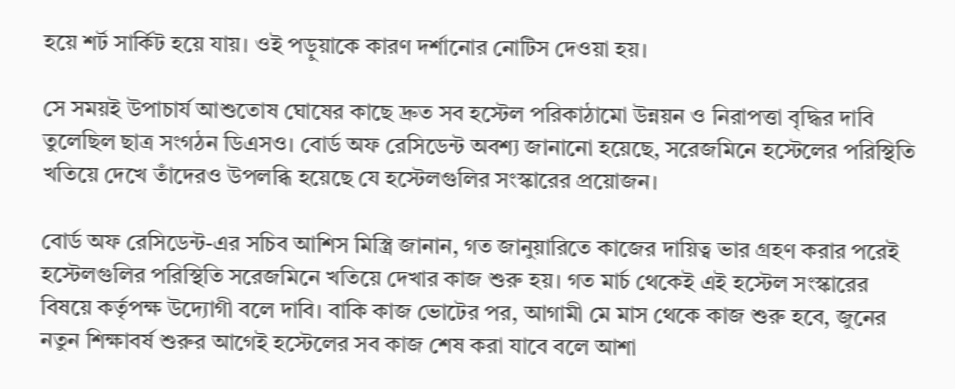হয়ে শর্ট সার্কিট হয়ে যায়। ওই পড়ুয়াকে কারণ দর্শানোর নোটিস দেওয়া হয়।

সে সময়ই উপাচার্য আশুতোষ ঘোষের কাছে দ্রুত সব হস্টেল পরিকাঠামো উন্নয়ন ও নিরাপত্তা বৃদ্ধির দাবি তুলেছিল ছাত্র সংগঠন ডিএসও। বোর্ড অফ রেসিডেন্ট অবশ্য জানানো হয়েছে, সরেজমিনে হস্টেলের পরিস্থিতি খতিয়ে দেখে তাঁদেরও উপলব্ধি হয়েছে যে হস্টেলগুলির সংস্কারের প্রয়োজন।

বোর্ড অফ রেসিডেন্ট-এর সচিব আশিস মিস্ত্রি জানান, গত জানুয়ারিতে কাজের দায়িত্ব ভার গ্রহণ করার পরেই হস্টেলগুলির পরিস্থিতি সরেজমিনে খতিয়ে দেখার কাজ শুরু হয়। গত মার্চ থেকেই এই হস্টেল সংস্কারের বিষয়ে কর্তৃপক্ষ উদ্যোগী বলে দাবি। বাকি কাজ ভোটের পর, আগামী মে মাস থেকে কাজ শুরু হবে, জুনের নতুন শিক্ষাবর্ষ শুরুর আগেই হস্টেলের সব কাজ শেষ করা যাবে বলে আশা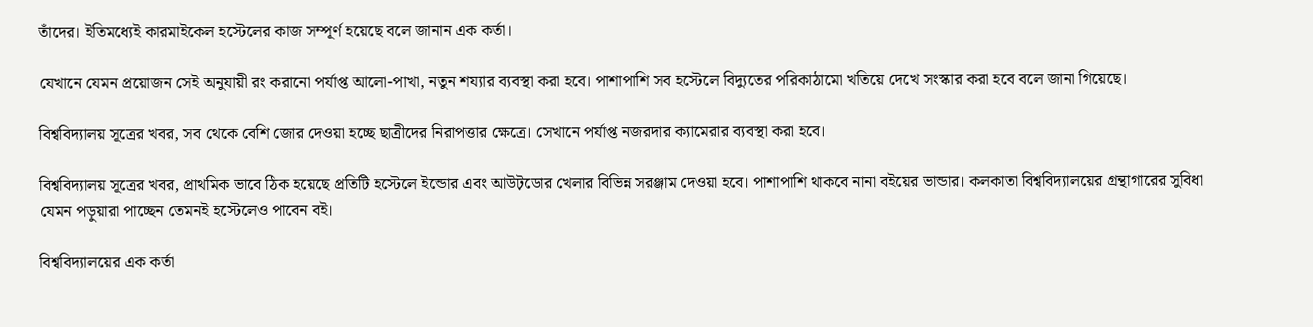তাঁদের। ইতিমধ্যেই কারমাইকেল হস্টেলের কাজ সম্পূর্ণ হয়েছে বলে জানান এক কর্তা।

যেখানে যেমন প্রয়োজন সেই অনুযায়ী রং করানো পর্যাপ্ত আলো-পাখা, নতুন শয্যার ব্যবস্থা করা হবে। পাশাপাশি সব হস্টেলে বিদ্যুতের পরিকাঠামো খতিয়ে দেখে সংস্কার করা হবে বলে জানা গিয়েছে।

বিশ্ববিদ্যালয় সূত্রের খবর, সব থেকে বেশি জোর দেওয়া হচ্ছে ছাত্রীদের নিরাপত্তার ক্ষেত্রে। সেখানে পর্যাপ্ত নজরদার ক্যামেরার ব্যবস্থা করা হবে।

বিশ্ববিদ্যালয় সূত্রের খবর, প্রাথমিক ভাবে ঠিক হয়েছে প্রতিটি হস্টেলে ইন্ডোর এবং আউট়ডোর খেলার বিভিন্ন সরঞ্জাম দেওয়া হবে। পাশাপাশি থাকবে নানা বইয়ের ভান্ডার। কলকাতা বিশ্ববিদ্যালয়ের গ্রন্থাগারের সুবিধা যেমন পড়ুয়ারা পাচ্ছেন তেমনই হস্টেলেও পাবেন বই।

বিশ্ববিদ্যালয়ের এক কর্তা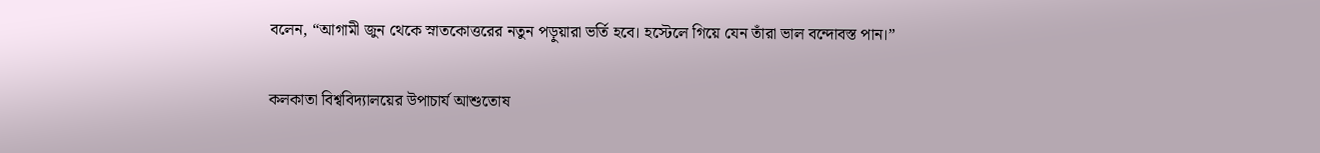বলেন, “আগামী জুন থেকে স্নাতকোত্তরের নতুন পড়ুয়ারা ভর্তি হবে। হস্টেলে গিয়ে যেন তাঁরা ভাল বন্দোবস্ত পান।”

কলকাতা বিশ্ববিদ্যালয়ের উপাচার্য আশুতোষ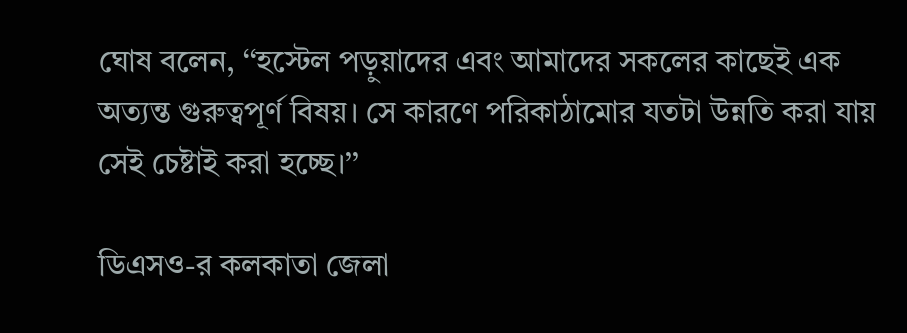ঘোষ বলেন, ‘‘হস্টেল পড়ুয়াদের এবং আমাদের সকলের কাছেই এক অত্যন্ত গুরুত্বপূর্ণ বিষয়। সে কারণে পরিকাঠামোর যতটা উন্নতি করা যায় সেই চেষ্টাই করা হচ্ছে।’’

ডিএসও-র কলকাতা জেলা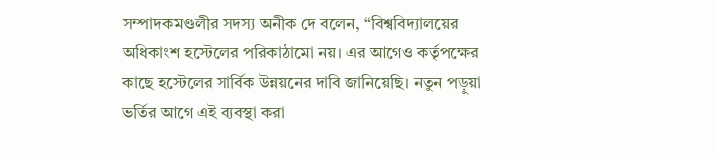সম্পাদকমণ্ডলীর সদস্য অনীক দে বলেন, “বিশ্ববিদ্যালয়ের অধিকাংশ হস্টেলের পরিকাঠামো নয়। এর আগেও কর্তৃপক্ষের কাছে হস্টেলের সার্বিক উন্নয়নের দাবি জানিয়েছি। নতুন পড়ুয়া ভর্তির আগে এই ব্যবস্থা করা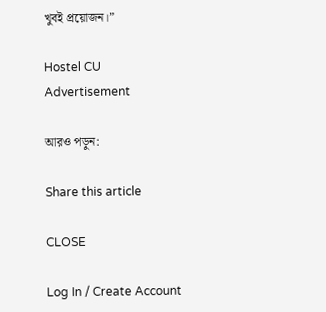খুবই প্রয়োজন।”

Hostel CU
Advertisement

আরও পড়ুন:

Share this article

CLOSE

Log In / Create Account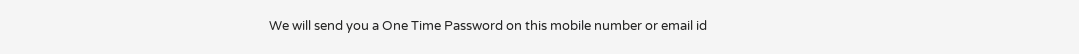We will send you a One Time Password on this mobile number or email id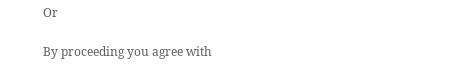Or

By proceeding you agree with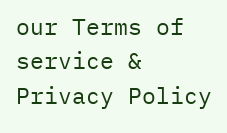our Terms of service & Privacy Policy